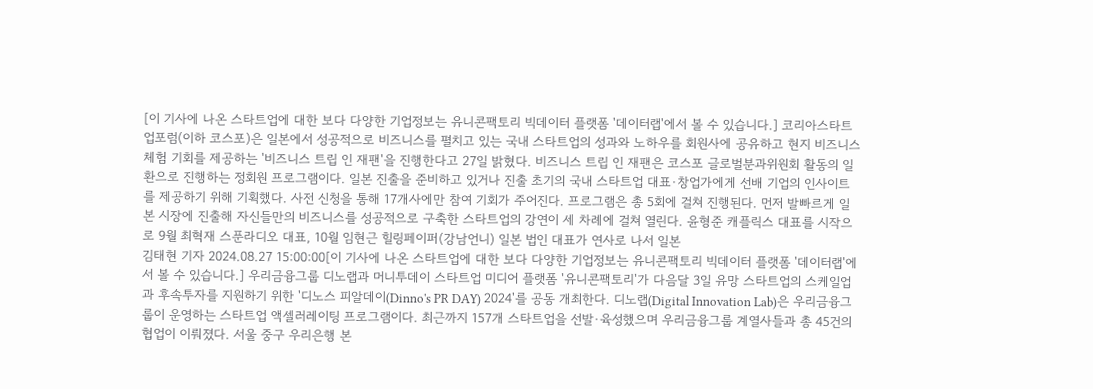[이 기사에 나온 스타트업에 대한 보다 다양한 기업정보는 유니콘팩토리 빅데이터 플랫폼 '데이터랩'에서 볼 수 있습니다.] 코리아스타트업포럼(이하 코스포)은 일본에서 성공적으로 비즈니스를 펼치고 있는 국내 스타트업의 성과와 노하우를 회원사에 공유하고 현지 비즈니스 체험 기회를 제공하는 '비즈니스 트립 인 재팬'을 진행한다고 27일 밝혔다. 비즈니스 트립 인 재팬은 코스포 글로벌분과위원회 활동의 일환으로 진행하는 정회원 프로그램이다. 일본 진출을 준비하고 있거나 진출 초기의 국내 스타트업 대표·창업가에게 선배 기업의 인사이트를 제공하기 위해 기획했다. 사전 신청을 통해 17개사에만 참여 기회가 주어진다. 프로그램은 총 5회에 걸쳐 진행된다. 먼저 발빠르게 일본 시장에 진출해 자신들만의 비즈니스를 성공적으로 구축한 스타트업의 강연이 세 차례에 걸쳐 열린다. 윤형준 캐플릭스 대표를 시작으로 9월 최혁재 스푼라디오 대표, 10월 임현근 힐링페이퍼(강남언니) 일본 법인 대표가 연사로 나서 일본
김태현 기자 2024.08.27 15:00:00[이 기사에 나온 스타트업에 대한 보다 다양한 기업정보는 유니콘팩토리 빅데이터 플랫폼 '데이터랩'에서 볼 수 있습니다.] 우리금융그룹 디노랩과 머니투데이 스타트업 미디어 플랫폼 '유니콘팩토리'가 다음달 3일 유망 스타트업의 스케일업과 후속투자를 지원하기 위한 '디노스 피알데이(Dinno's PR DAY) 2024'를 공동 개최한다. 디노랩(Digital Innovation Lab)은 우리금융그룹이 운영하는 스타트업 액셀러레이팅 프로그램이다. 최근까지 157개 스타트업을 선발·육성했으며 우리금융그룹 계열사들과 총 45건의 협업이 이뤄졌다. 서울 중구 우리은행 본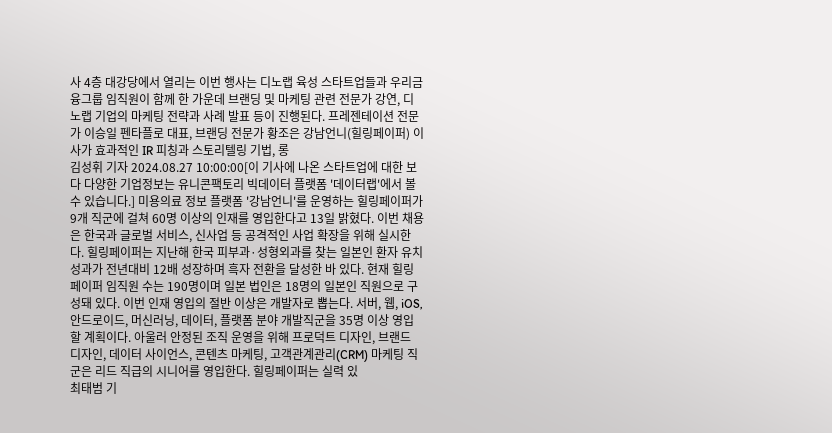사 4층 대강당에서 열리는 이번 행사는 디노랩 육성 스타트업들과 우리금융그룹 임직원이 함께 한 가운데 브랜딩 및 마케팅 관련 전문가 강연, 디노랩 기업의 마케팅 전략과 사례 발표 등이 진행된다. 프레젠테이션 전문가 이승일 펜타플로 대표, 브랜딩 전문가 황조은 강남언니(힐링페이퍼) 이사가 효과적인 IR 피칭과 스토리텔링 기법, 롱
김성휘 기자 2024.08.27 10:00:00[이 기사에 나온 스타트업에 대한 보다 다양한 기업정보는 유니콘팩토리 빅데이터 플랫폼 '데이터랩'에서 볼 수 있습니다.] 미용의료 정보 플랫폼 '강남언니'를 운영하는 힐링페이퍼가 9개 직군에 걸쳐 60명 이상의 인재를 영입한다고 13일 밝혔다. 이번 채용은 한국과 글로벌 서비스, 신사업 등 공격적인 사업 확장을 위해 실시한다. 힐링페이퍼는 지난해 한국 피부과·성형외과를 찾는 일본인 환자 유치 성과가 전년대비 12배 성장하며 흑자 전환을 달성한 바 있다. 현재 힐링페이퍼 임직원 수는 190명이며 일본 법인은 18명의 일본인 직원으로 구성돼 있다. 이번 인재 영입의 절반 이상은 개발자로 뽑는다. 서버, 웹, iOS, 안드로이드, 머신러닝, 데이터, 플랫폼 분야 개발직군을 35명 이상 영입할 계획이다. 아울러 안정된 조직 운영을 위해 프로덕트 디자인, 브랜드 디자인, 데이터 사이언스, 콘텐츠 마케팅, 고객관계관리(CRM) 마케팅 직군은 리드 직급의 시니어를 영입한다. 힐링페이퍼는 실력 있
최태범 기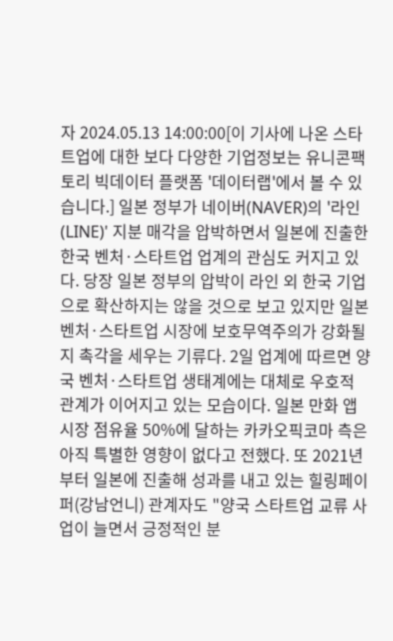자 2024.05.13 14:00:00[이 기사에 나온 스타트업에 대한 보다 다양한 기업정보는 유니콘팩토리 빅데이터 플랫폼 '데이터랩'에서 볼 수 있습니다.] 일본 정부가 네이버(NAVER)의 '라인(LINE)' 지분 매각을 압박하면서 일본에 진출한 한국 벤처·스타트업 업계의 관심도 커지고 있다. 당장 일본 정부의 압박이 라인 외 한국 기업으로 확산하지는 않을 것으로 보고 있지만 일본 벤처·스타트업 시장에 보호무역주의가 강화될지 촉각을 세우는 기류다. 2일 업계에 따르면 양국 벤처·스타트업 생태계에는 대체로 우호적 관계가 이어지고 있는 모습이다. 일본 만화 앱 시장 점유율 50%에 달하는 카카오픽코마 측은 아직 특별한 영향이 없다고 전했다. 또 2021년부터 일본에 진출해 성과를 내고 있는 힐링페이퍼(강남언니) 관계자도 "양국 스타트업 교류 사업이 늘면서 긍정적인 분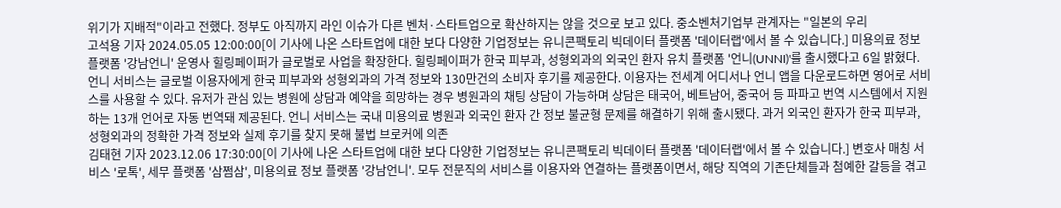위기가 지배적"이라고 전했다. 정부도 아직까지 라인 이슈가 다른 벤처·스타트업으로 확산하지는 않을 것으로 보고 있다. 중소벤처기업부 관계자는 "일본의 우리
고석용 기자 2024.05.05 12:00:00[이 기사에 나온 스타트업에 대한 보다 다양한 기업정보는 유니콘팩토리 빅데이터 플랫폼 '데이터랩'에서 볼 수 있습니다.] 미용의료 정보 플랫폼 '강남언니' 운영사 힐링페이퍼가 글로벌로 사업을 확장한다. 힐링페이퍼가 한국 피부과, 성형외과의 외국인 환자 유치 플랫폼 '언니(UNNI)'를 출시했다고 6일 밝혔다. 언니 서비스는 글로벌 이용자에게 한국 피부과와 성형외과의 가격 정보와 130만건의 소비자 후기를 제공한다. 이용자는 전세계 어디서나 언니 앱을 다운로드하면 영어로 서비스를 사용할 수 있다. 유저가 관심 있는 병원에 상담과 예약을 희망하는 경우 병원과의 채팅 상담이 가능하며 상담은 태국어, 베트남어, 중국어 등 파파고 번역 시스템에서 지원하는 13개 언어로 자동 번역돼 제공된다. 언니 서비스는 국내 미용의료 병원과 외국인 환자 간 정보 불균형 문제를 해결하기 위해 출시됐다. 과거 외국인 환자가 한국 피부과, 성형외과의 정확한 가격 정보와 실제 후기를 찾지 못해 불법 브로커에 의존
김태현 기자 2023.12.06 17:30:00[이 기사에 나온 스타트업에 대한 보다 다양한 기업정보는 유니콘팩토리 빅데이터 플랫폼 '데이터랩'에서 볼 수 있습니다.] 변호사 매칭 서비스 '로톡', 세무 플랫폼 '삼쩜삼', 미용의료 정보 플랫폼 '강남언니'. 모두 전문직의 서비스를 이용자와 연결하는 플랫폼이면서, 해당 직역의 기존단체들과 첨예한 갈등을 겪고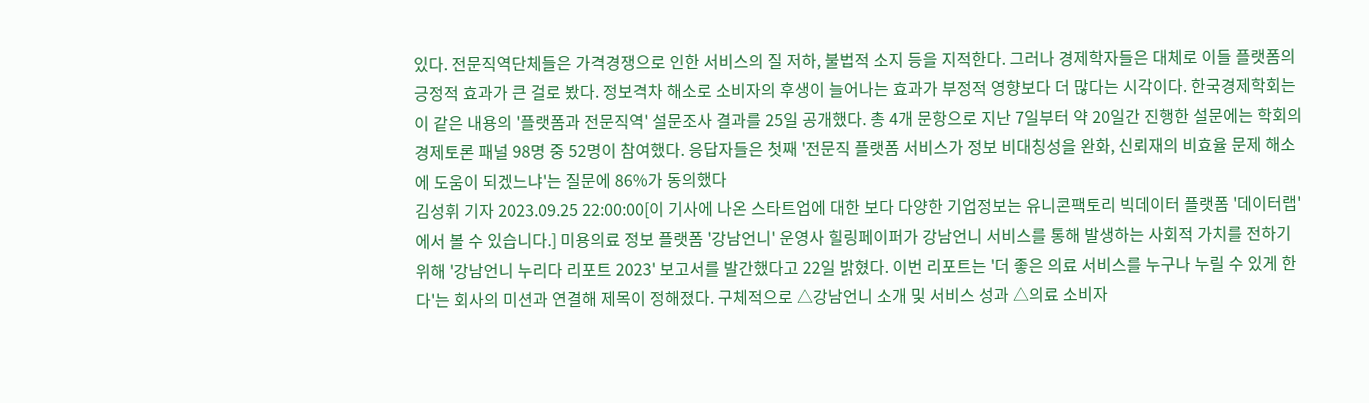있다. 전문직역단체들은 가격경쟁으로 인한 서비스의 질 저하, 불법적 소지 등을 지적한다. 그러나 경제학자들은 대체로 이들 플랫폼의 긍정적 효과가 큰 걸로 봤다. 정보격차 해소로 소비자의 후생이 늘어나는 효과가 부정적 영향보다 더 많다는 시각이다. 한국경제학회는 이 같은 내용의 '플랫폼과 전문직역' 설문조사 결과를 25일 공개했다. 총 4개 문항으로 지난 7일부터 약 20일간 진행한 설문에는 학회의 경제토론 패널 98명 중 52명이 참여했다. 응답자들은 첫째 '전문직 플랫폼 서비스가 정보 비대칭성을 완화, 신뢰재의 비효율 문제 해소에 도움이 되겠느냐'는 질문에 86%가 동의했다
김성휘 기자 2023.09.25 22:00:00[이 기사에 나온 스타트업에 대한 보다 다양한 기업정보는 유니콘팩토리 빅데이터 플랫폼 '데이터랩'에서 볼 수 있습니다.] 미용의료 정보 플랫폼 '강남언니' 운영사 힐링페이퍼가 강남언니 서비스를 통해 발생하는 사회적 가치를 전하기 위해 '강남언니 누리다 리포트 2023' 보고서를 발간했다고 22일 밝혔다. 이번 리포트는 '더 좋은 의료 서비스를 누구나 누릴 수 있게 한다'는 회사의 미션과 연결해 제목이 정해졌다. 구체적으로 △강남언니 소개 및 서비스 성과 △의료 소비자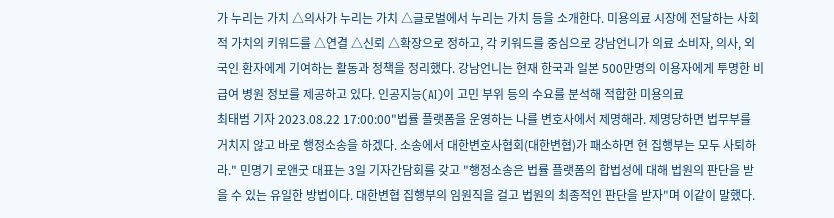가 누리는 가치 △의사가 누리는 가치 △글로벌에서 누리는 가치 등을 소개한다. 미용의료 시장에 전달하는 사회적 가치의 키워드를 △연결 △신뢰 △확장으로 정하고, 각 키워드를 중심으로 강남언니가 의료 소비자, 의사, 외국인 환자에게 기여하는 활동과 정책을 정리했다. 강남언니는 현재 한국과 일본 500만명의 이용자에게 투명한 비급여 병원 정보를 제공하고 있다. 인공지능(AI)이 고민 부위 등의 수요를 분석해 적합한 미용의료
최태범 기자 2023.08.22 17:00:00"법률 플랫폼을 운영하는 나를 변호사에서 제명해라. 제명당하면 법무부를 거치지 않고 바로 행정소송을 하겠다. 소송에서 대한변호사협회(대한변협)가 패소하면 현 집행부는 모두 사퇴하라." 민명기 로앤굿 대표는 3일 기자간담회를 갖고 "행정소송은 법률 플랫폼의 합법성에 대해 법원의 판단을 받을 수 있는 유일한 방법이다. 대한변협 집행부의 임원직을 걸고 법원의 최종적인 판단을 받자"며 이같이 말했다.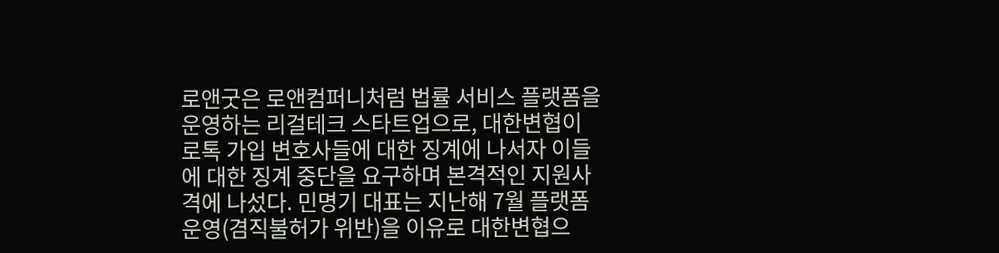로앤굿은 로앤컴퍼니처럼 법률 서비스 플랫폼을 운영하는 리걸테크 스타트업으로, 대한변협이 로톡 가입 변호사들에 대한 징계에 나서자 이들에 대한 징계 중단을 요구하며 본격적인 지원사격에 나섰다. 민명기 대표는 지난해 7월 플랫폼 운영(겸직불허가 위반)을 이유로 대한변협으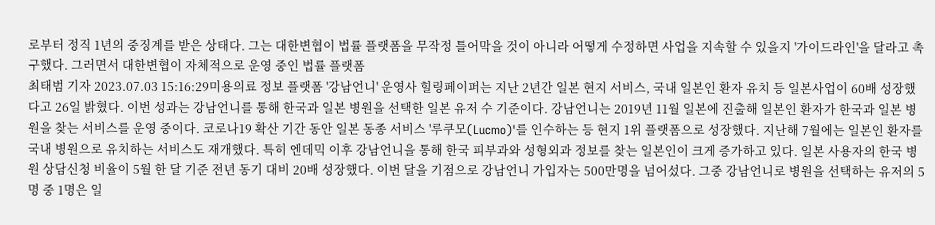로부터 정직 1년의 중징계를 받은 상태다. 그는 대한변협이 법률 플랫폼을 무작정 틀어막을 것이 아니라 어떻게 수정하면 사업을 지속할 수 있을지 '가이드라인'을 달라고 촉구했다. 그러면서 대한변협이 자체적으로 운영 중인 법률 플랫폼
최태범 기자 2023.07.03 15:16:29미용의료 정보 플랫폼 '강남언니' 운영사 힐링페이퍼는 지난 2년간 일본 현지 서비스, 국내 일본인 환자 유치 등 일본사업이 60배 성장했다고 26일 밝혔다. 이번 성과는 강남언니를 통해 한국과 일본 병원을 선택한 일본 유저 수 기준이다. 강남언니는 2019년 11월 일본에 진출해 일본인 환자가 한국과 일본 병원을 찾는 서비스를 운영 중이다. 코로나19 확산 기간 동안 일본 동종 서비스 '루쿠모(Lucmo)'를 인수하는 등 현지 1위 플랫폼으로 성장했다. 지난해 7월에는 일본인 환자를 국내 병원으로 유치하는 서비스도 재개했다. 특히 엔데믹 이후 강남언니을 통해 한국 피부과와 성형외과 정보를 찾는 일본인이 크게 증가하고 있다. 일본 사용자의 한국 병원 상담신청 비율이 5월 한 달 기준 전년 동기 대비 20배 성장했다. 이번 달을 기점으로 강남언니 가입자는 500만명을 넘어섰다. 그중 강남언니로 병원을 선택하는 유저의 5명 중 1명은 일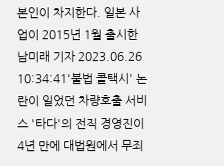본인이 차지한다. 일본 사업이 2015년 1월 출시한
남미래 기자 2023.06.26 10:34:41'불법 콜택시' 논란이 일었던 차량호출 서비스 '타다'의 전직 경영진이 4년 만에 대법원에서 무죄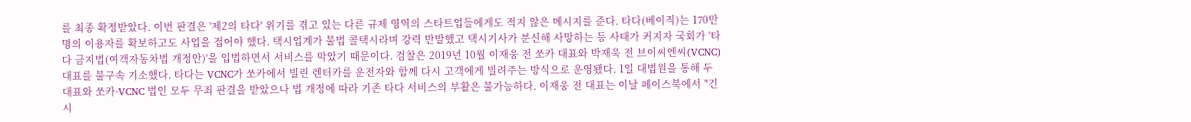를 최종 확정받았다. 이번 판결은 '제2의 타다' 위기를 겪고 있는 다른 규제 영역의 스타트업들에게도 적지 않은 메시지를 준다. 타다(베이직)는 170만명의 이용자를 확보하고도 사업을 접어야 했다. 택시업계가 불법 콜택시라며 강력 반발했고 택시기사가 분신해 사망하는 등 사태가 커지자 국회가 '타다 금지법(여객자동차법 개정안)'을 입법하면서 서비스를 막았기 때문이다. 검찰은 2019년 10월 이재웅 전 쏘카 대표와 박재욱 전 브이씨엔씨(VCNC) 대표를 불구속 기소했다. 타다는 VCNC가 쏘카에서 빌린 렌터카를 운전자와 함께 다시 고객에게 빌려주는 방식으로 운영됐다. 1일 대법원을 통해 두 대표와 쏘카·VCNC 법인 모두 무죄 판결을 받았으나 법 개정에 따라 기존 타다 서비스의 부활은 불가능하다. 이재웅 전 대표는 이날 페이스북에서 "긴 시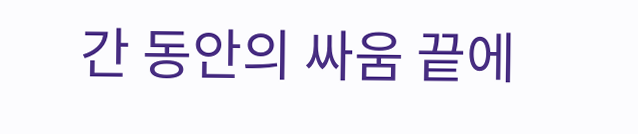간 동안의 싸움 끝에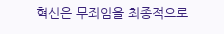혁신은 무죄임을 최종적으로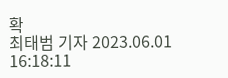확
최태범 기자 2023.06.01 16:18:11